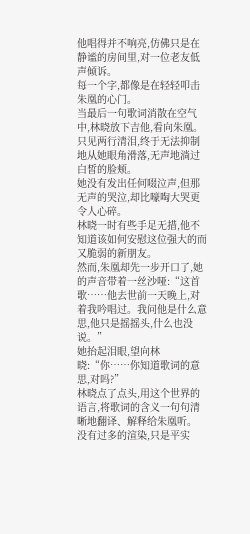他唱得并不响亮,仿佛只是在静谧的房间里,对一位老友低声倾诉。
每一个字,都像是在轻轻叩击朱凰的心门。
当最后一句歌词消散在空气中,林晓放下吉他,看向朱凰。
只见两行清泪,终于无法抑制地从她眼角滑落,无声地淌过白皙的脸颊。
她没有发出任何啜泣声,但那无声的哭泣,却比嚎啕大哭更令人心碎。
林晓一时有些手足无措,他不知道该如何安慰这位强大的而又脆弱的新朋友。
然而,朱凰却先一步开口了,她的声音带着一丝沙哑:“这首歌……他去世前一天晚上,对着我吟唱过。我问他是什么意思,他只是摇摇头,什么也没说。”
她抬起泪眼,望向林晓:“你……你知道歌词的意思,对吗?”
林晓点了点头,用这个世界的语言,将歌词的含义一句句清晰地翻译、解释给朱凰听。
没有过多的渲染,只是平实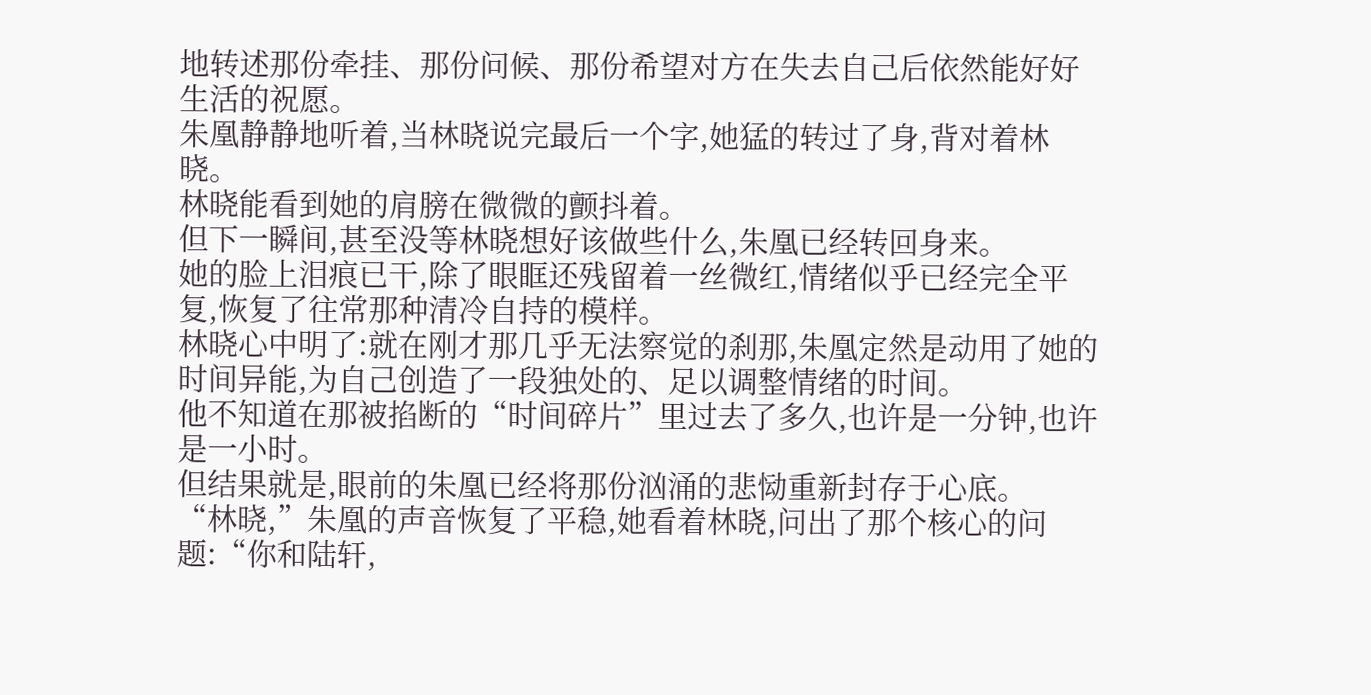地转述那份牵挂、那份问候、那份希望对方在失去自己后依然能好好生活的祝愿。
朱凰静静地听着,当林晓说完最后一个字,她猛的转过了身,背对着林晓。
林晓能看到她的肩膀在微微的颤抖着。
但下一瞬间,甚至没等林晓想好该做些什么,朱凰已经转回身来。
她的脸上泪痕已干,除了眼眶还残留着一丝微红,情绪似乎已经完全平复,恢复了往常那种清冷自持的模样。
林晓心中明了:就在刚才那几乎无法察觉的刹那,朱凰定然是动用了她的时间异能,为自己创造了一段独处的、足以调整情绪的时间。
他不知道在那被掐断的“时间碎片”里过去了多久,也许是一分钟,也许是一小时。
但结果就是,眼前的朱凰已经将那份汹涌的悲恸重新封存于心底。
“林晓,”朱凰的声音恢复了平稳,她看着林晓,问出了那个核心的问题:“你和陆轩,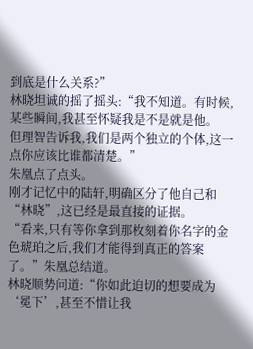到底是什么关系?”
林晓坦诚的摇了摇头:“我不知道。有时候,某些瞬间,我甚至怀疑我是不是就是他。
但理智告诉我,我们是两个独立的个体,这一点你应该比谁都清楚。”
朱凰点了点头。
刚才记忆中的陆轩,明确区分了他自己和“林晓”,这已经是最直接的证据。
“看来,只有等你拿到那枚刻着你名字的金色琥珀之后,我们才能得到真正的答案了。”朱凰总结道。
林晓顺势问道:“你如此迫切的想要成为‘冕下’,甚至不惜让我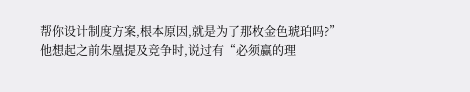帮你设计制度方案,根本原因,就是为了那枚金色琥珀吗?”
他想起之前朱凰提及竞争时,说过有“必须赢的理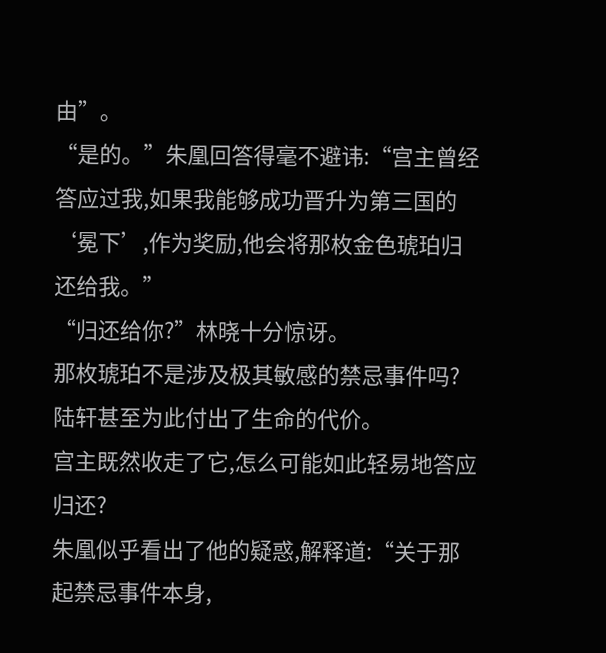由”。
“是的。”朱凰回答得毫不避讳:“宫主曾经答应过我,如果我能够成功晋升为第三国的‘冕下’,作为奖励,他会将那枚金色琥珀归还给我。”
“归还给你?”林晓十分惊讶。
那枚琥珀不是涉及极其敏感的禁忌事件吗?
陆轩甚至为此付出了生命的代价。
宫主既然收走了它,怎么可能如此轻易地答应归还?
朱凰似乎看出了他的疑惑,解释道:“关于那起禁忌事件本身,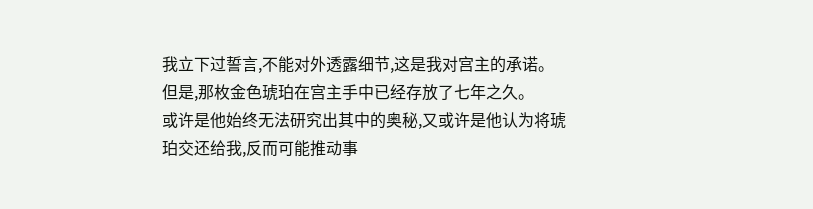我立下过誓言,不能对外透露细节,这是我对宫主的承诺。
但是,那枚金色琥珀在宫主手中已经存放了七年之久。
或许是他始终无法研究出其中的奥秘,又或许是他认为将琥珀交还给我,反而可能推动事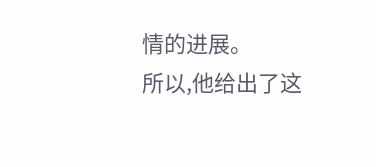情的进展。
所以,他给出了这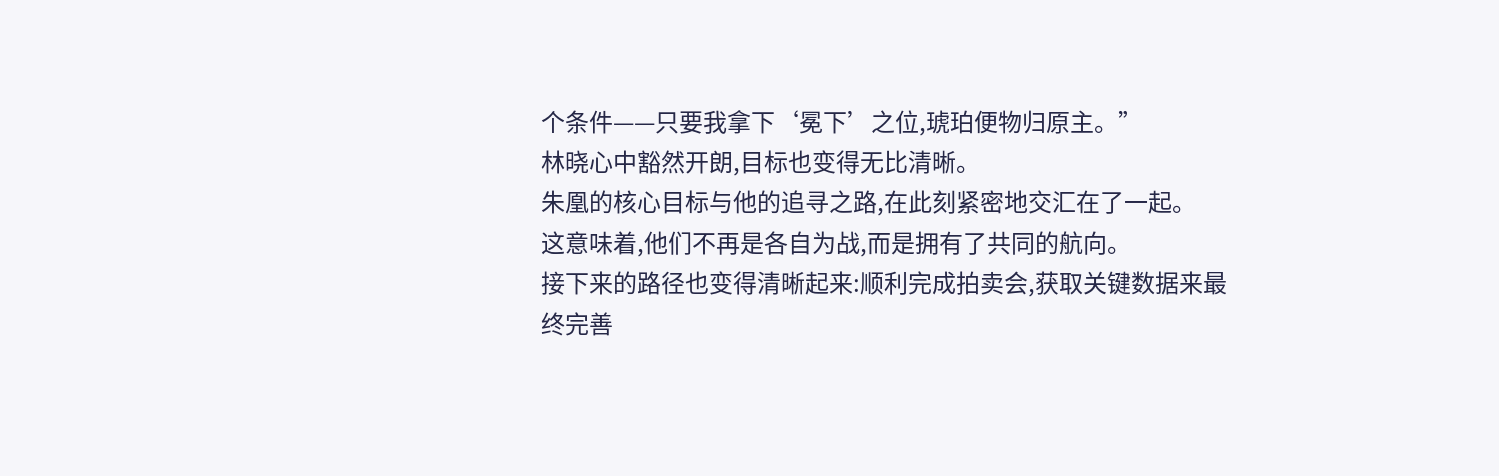个条件——只要我拿下‘冕下’之位,琥珀便物归原主。”
林晓心中豁然开朗,目标也变得无比清晰。
朱凰的核心目标与他的追寻之路,在此刻紧密地交汇在了一起。
这意味着,他们不再是各自为战,而是拥有了共同的航向。
接下来的路径也变得清晰起来:顺利完成拍卖会,获取关键数据来最终完善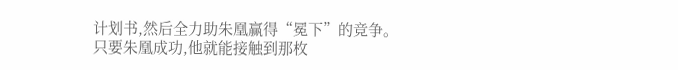计划书,然后全力助朱凰赢得“冕下”的竞争。
只要朱凰成功,他就能接触到那枚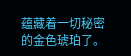蕴藏着一切秘密的金色琥珀了。